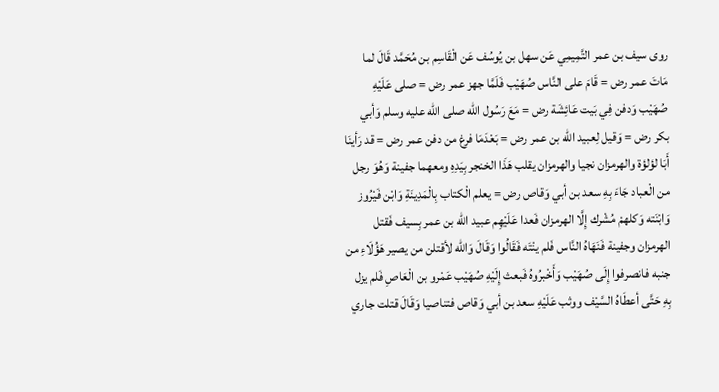روى سيف بن عمر التَّمِيمِي عَن سهل بن يُوسُف عَن الْقَاسِم بن مُحَمَّد قَالَ لما مَاتَ عمر رض = قَامَ على النَّاس صُهَيْب فَلَمَّا جهز عمر رض = صلى عَلَيْهِ صُهَيْب وَدفن فِي بَيت عَائِشَة رض = مَعَ رَسُول الله صلى الله عليه وسلم وَأبي بكر رض = وَقيل لِعبيد الله بن عمر رض = بَعْدَمَا فرغ من دفن عمر رض = قد رَأينَا أَبَا لؤلؤة والهرمزان نجيا والهرمزان يقلب هَذَا الخنجر بِيَدِهِ ومعهما جفينة وَهُوَ رجل من الْعباد جَاءَ بِهِ سعد بن أبي وَقاص رض = يعلم الْكتاب بِالْمَدِينَةِ وَابْن فَيْرُوز وَابْنَته وَكلهمْ مُشْرك إِلَّا الهرمزان فَعدا عَلَيْهِم عبيد الله بن عمر بِسيف فَقتل الهرمزان وجفينة فَنَهَاهُ النَّاس فَلم ينْتَه فَقَالُوا وَقَالَ وَالله لأقتلن من يصير هَؤُلَاءِ من جنبه فانصرفوا إِلَى صُهَيْب وَأَخْبرُوهُ فَبعث إِلَيْهِ صُهَيْب عَمْرو بن الْعَاصِ فَلم يزل بِهِ حَتَّى أعطَاهُ السَّيْف ووثب عَلَيْهِ سعد بن أبي وَقاص فتناصيا وَقَالَ قتلت جاري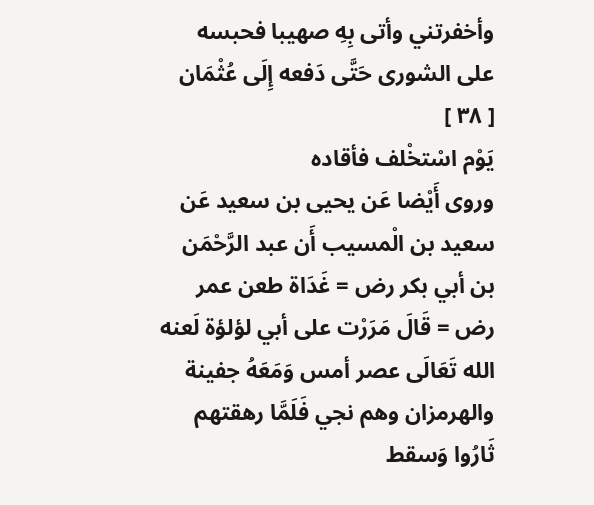وأخفرتني وأتى بِهِ صهيبا فحبسه على الشورى حَتَّى دَفعه إِلَى عُثْمَان
[ ٣٨ ]
يَوْم اسْتخْلف فأقاده
وروى أَيْضا عَن يحيى بن سعيد عَن سعيد بن الْمسيب أَن عبد الرَّحْمَن بن أبي بكر رض = غَدَاة طعن عمر رض = قَالَ مَرَرْت على أبي لؤلؤة لَعنه الله تَعَالَى عصر أمس وَمَعَهُ جفينة والهرمزان وهم نجي فَلَمَّا رهقتهم ثَارُوا وَسقط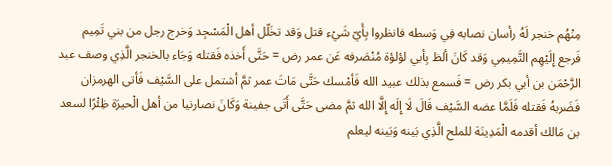مِنْهُم خنجر لَهُ رأسان نصابه فِي وَسطه فانظروا بِأَيّ شَيْء قتل وَقد تخَلّل أهل الْمَسْجِد وَخرج رجل من بني تَمِيم فَرجع إِلَيْهِم التَّمِيمِي وَقد كَانَ ألظ بِأبي لؤلؤة مُنْصَرفه عَن عمر رض = حَتَّى أَخذه فَقتله وَجَاء بالخنجر الَّذِي وصف عبد الرَّحْمَن بن أبي بكر رض = فَسمع بذلك عبيد الله فَأمْسك حَتَّى مَاتَ عمر ثمَّ أشتمل على السَّيْف فَأتى الهرمزان فَضَربهُ فَقتله فَلَمَّا عضه السَّيْف قَالَ لَا إِلَه إِلَّا الله ثمَّ مضى حَتَّى أَتَى جفينة وَكَانَ نصارنيا من أهل الْحيرَة ظِئْرًا لسعد بن مَالك أقدمه الْمَدِينَة للملح الَّذِي بَينه وَبَينه ليعلم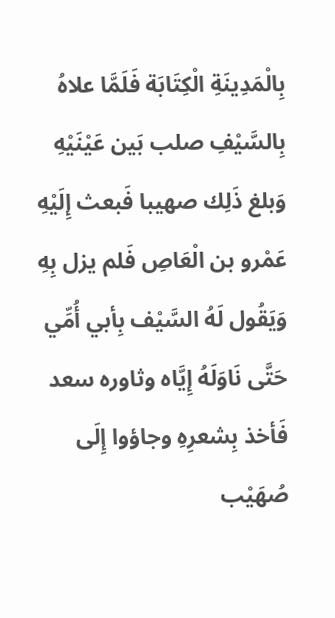بِالْمَدِينَةِ الْكِتَابَة فَلَمَّا علاهُ بِالسَّيْفِ صلب بَين عَيْنَيْهِ وَبلغ ذَلِك صهيبا فَبعث إِلَيْهِ عَمْرو بن الْعَاصِ فَلم يزل بِهِ وَيَقُول لَهُ السَّيْف بِأبي أُمِّي حَتَّى نَاوَلَهُ إِيَّاه وثاوره سعد فَأخذ بِشعرِهِ وجاؤوا إِلَى صُهَيْب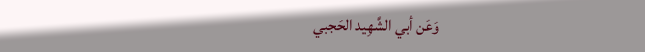وَعَن أبي الشَّهِيد الحَجبي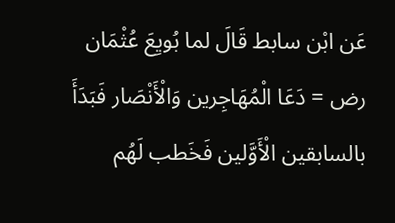عَن ابْن سابط قَالَ لما بُويِعَ عُثْمَان رض = دَعَا الْمُهَاجِرين وَالْأَنْصَار فَبَدَأَ بالسابقين الْأَوَّلين فَخَطب لَهُم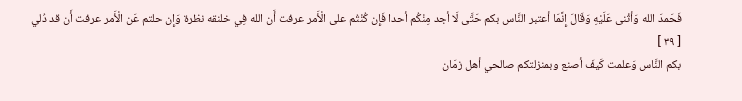فَحَمدَ الله وَأثْنى عَلَيْهِ وَقَالَ إِنَّمَا أعتبر النَّاس بكم حَتَّى لَا أجد مِنْكُم أحدا فَإِن كُنْتُم على الْأَمر عرفت أَن الله فِي خلنقه نظرة وَإِن حلتم عَن الْأَمر عرفت أَن قد دُلي
[ ٣٩ ]
بكم النَّاس وَعلمت كَيفَ أصنع وبمنزلتكم صالحي أهل زمَان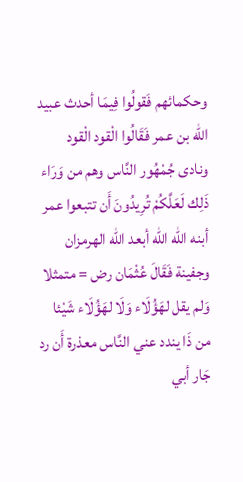وحكمائهم فَقولُوا فِيمَا أحدث عبيد الله بن عمر فَقَالُوا الْقود الْقود ونادى جُمْهُور النَّاس وهم من وَرَاء ذَلِك لَعَلَّكُمْ تُرِيدُونَ أَن تتبعوا عمر أبنه الله الله أبعد الله الهرمزان وجفينة فَقَالَ عُثْمَان رض = متمثلا وَلم يقل لهَؤُلَاء وَلَا لهَؤُلَاء شَيْئا
من ذَا يندد عني النَّاس معذرة أَن رد جَار أبي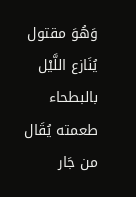وَهُوَ مقتول
يُنَازع اللَّيْل بالبطحاء طعمته يُقَال من جَار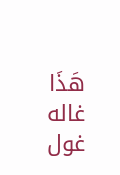هَذَا غاله غول